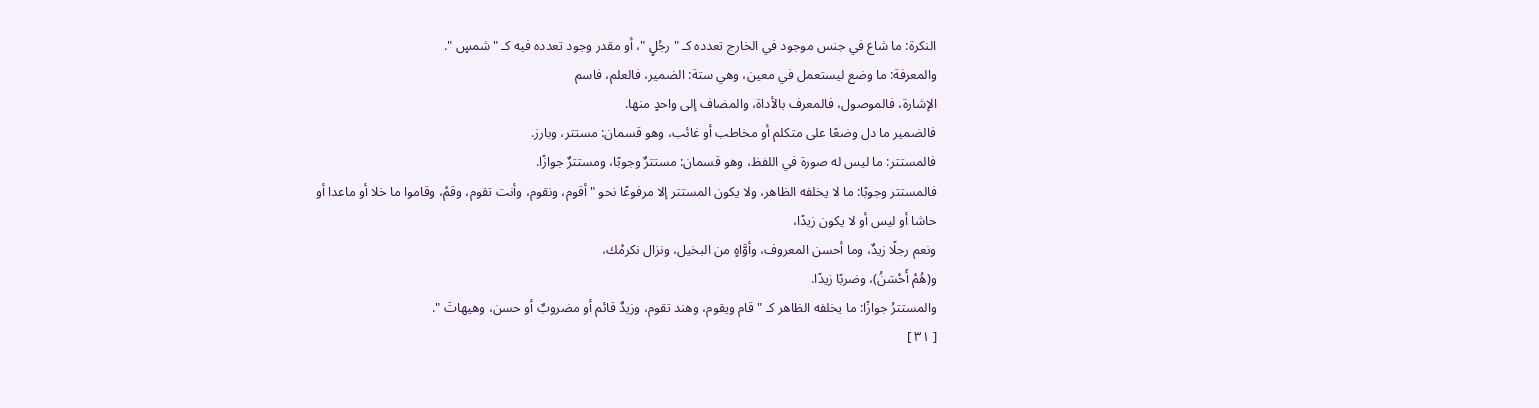النكرة: ما شاع في جنس موجود في الخارج تعدده كـ " رجُلٍ "، أو مقدر وجود تعدده فيه كـ "شمسٍ ".
والمعرفة: ما وضع ليستعمل في معين، وهي ستة: الضمير، فالعلم، فاسم
الإشارة، فالموصول، فالمعرف بالأداة، والمضاف إلى واحدٍ منها.
فالضمير ما دل وضعًا على متكلم أو مخاطب أو غائب، وهو قسمان: مستتر، وبارز.
فالمستتر: ما ليس له صورة في اللفظ، وهو قسمان: مستترٌ وجوبًا، ومستترٌ جوازًا.
فالمستتر وجوبًا: ما لا يخلفه الظاهر، ولا يكون المستتر إلا مرفوعًا نحو "أقوم، ونقوم، وأنت تقوم، وقمْ، وقاموا ما خلا أو ماعدا أو حاشا أو ليس أو لا يكون زيدًا،
ونعم رجلًا زيدٌ، وما أحسن المعروف، وأوَّاهٍ من البخيل، ونزال نكرمْك،
و(هُمْ أَحْسَنُ)، وضربًا زيدًا.
والمستترُ جوازًا: ما يخلفه الظاهر كـ " قام ويقوم، وهند تقوم، وزيدٌ قائم أو مضروبٌ أو حسن، وهيهاتَ ".
[ ٣١ ]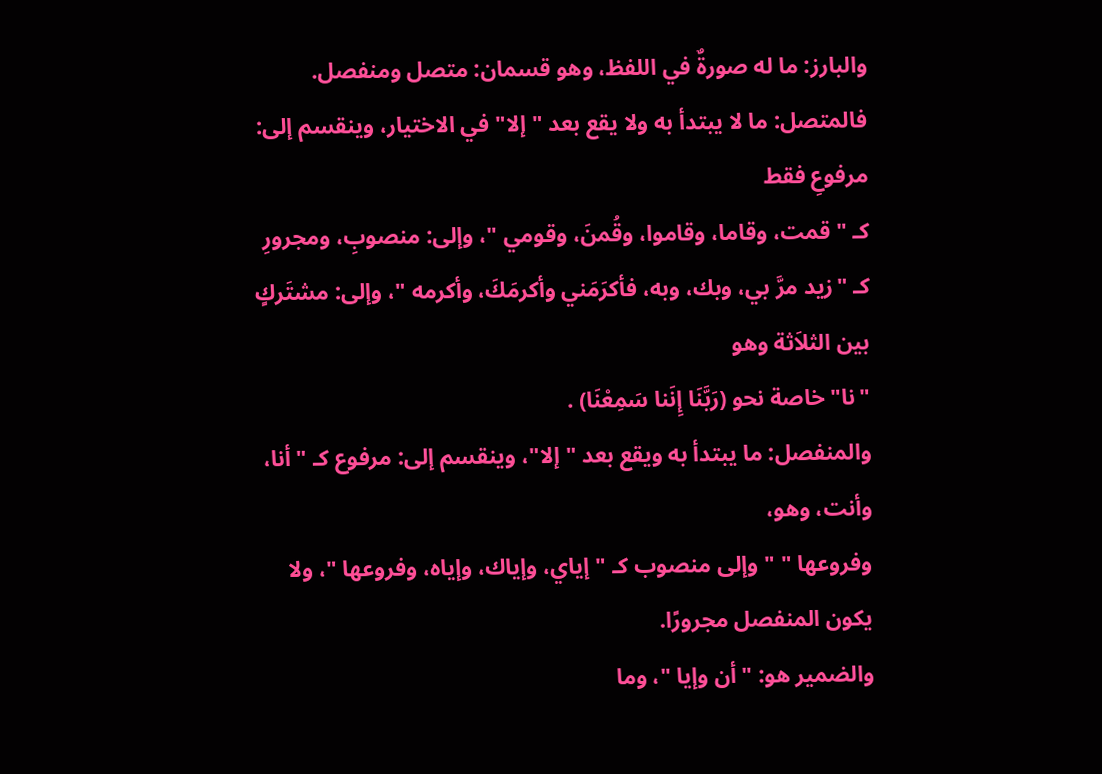والبارز: ما له صورةٌ في اللفظ، وهو قسمان: متصل ومنفصل.
فالمتصل: ما لا يبتدأ به ولا يقع بعد "إلا" في الاختيار، وينقسم إلى: مرفوعِ فقط
كـ " قمت، وقاما، وقاموا، وقُمنَ، وقومي "، وإلى: منصوبِ، ومجرورِ كـ "زيد مرَّ بي، وبك، وبه، فأكرَمَني وأكرمَكَ، وأكرمه "، وإلى: مشتَركٍ بين الثلاَثة وهو
"نا" خاصة نحو (رَبَّنَا إِنَنا سَمِعْنَا) .
والمنفصل: ما يبتدأ به ويقع بعد "إلا"، وينقسم إلى: مرفوع كـ "أنا، وأنت، وهو،
وفروعها " " وإلى منصوب كـ "إياي، وإياك، وإياه، وفروعها "، ولا يكون المنفصل مجرورًا.
والضمير هو: "أن وإيا "، وما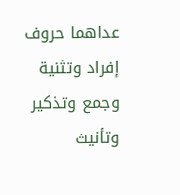عداهما حروف إفراد وتثنية وجمع وتذكير وتأنيث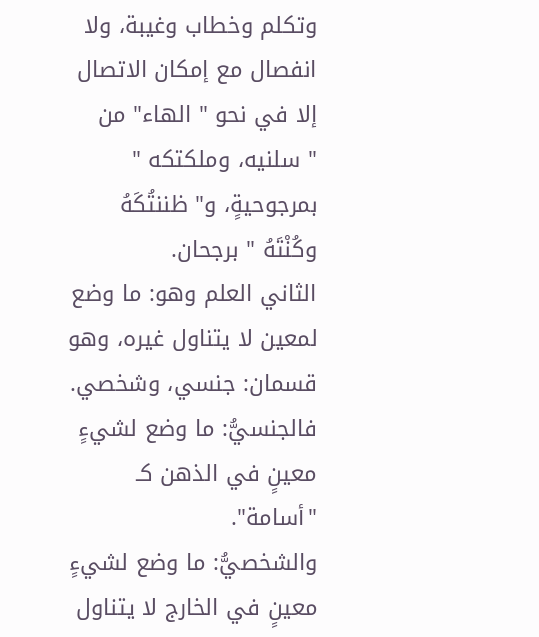وتكلم وخطاب وغيبة، ولا انفصال مع إمكان الاتصال إلا في نحو " الهاء" من
" سلنيه، وملكتكه " بمرجوحيةٍ، و" ظننتُكَهُ وكُنْتَهُ " برجحان.
الثاني العلم وهو: ما وضع لمعين لا يتناول غيره، وهو قسمان: جنسي، وشخصي.
فالجنسيُّ: ما وضع لشيءٍ معينٍ في الذهن كـ "أسامة".
والشخصيُّ: ما وضع لشيءٍ معينٍ في الخارج لا يتناول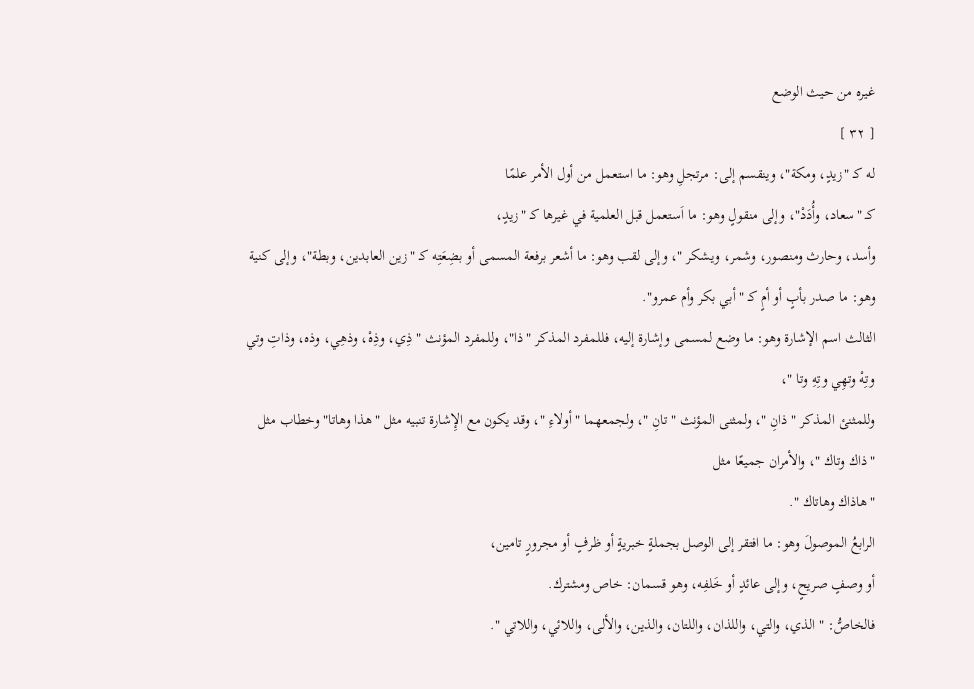غيره من حيث الوضع
[ ٣٢ ]
له كـ "زيدٍ، ومكة"، وينقسم إلى: مرتجلِ وهو: ما استعمل من أول الأمر علمًا
كـ "سعاد، وأُدَدْ"، وإلى منقولٍ وهو: ما اَستعمل قبل العلمية في غيرها كـ "زيدٍ،
وأسد، وحارث ومنصور، وشمر، ويشكر "، وإلى لقب وهو: ما أشعر برفعة المسمى أو بضِعَتِه كـ "زين العابدين، وبطة"، وإلى كنية وهو: ما صدر بأبٍ أو أمٍ كـ "أبي بكر وأم عمرو".
الثالث اسم الإشارة وهو: ما وضع لمسمى وإشارة إليه، فللمفرد المذكر "ذا"، وللمفرد المؤنث " ذِي، وذِهْ، وذهِي، وذه، وذاتِ وتي وتِهْ وتهِي وتِهِ وتا "،
وللمثنئ المذكر " ذانِ "، ولمثنى المؤنث "تانِ "، ولجمعهما "أولاءِ "، وقد يكون مع الإِشارة تنبيه مثل "هذا وهاتا" وخطاب مثل "ذاك وتاك "، والأمران جميعًا مثل
"هاذاك وهاتاك ".
الرابعُ الموصولَ وهو: ما افتقر إلى الوصل بجملةٍ خبريةٍ أو ظرفٍ أو مجرورٍ تامين،
أو وصفٍ صريحٍ، وإلى عائدٍ أو خَلفِه، وهو قسمان: خاص ومشترك.
فالخاصُّ: " الذي، والتي، واللذان، واللتان، والذين، والألى، واللائي، واللاتي ".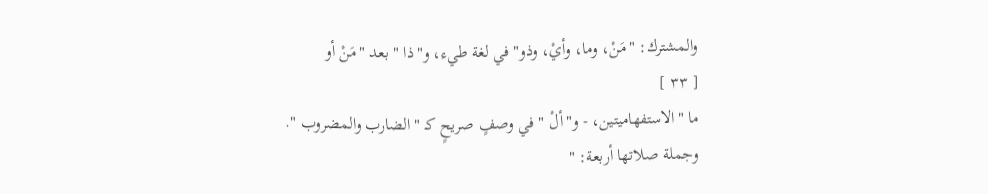والمشترك: "مَنْ، وما، وأيْ، وذو" في لغة طيء، و"ذا " بعد "مَنْ أو
[ ٣٣ ]
ما "الاستفهاميتين، - و"ألْ " في وصفٍ صريحٍ كـ " الضارب والمضروب ".
وجملة صلاتها أربعة: "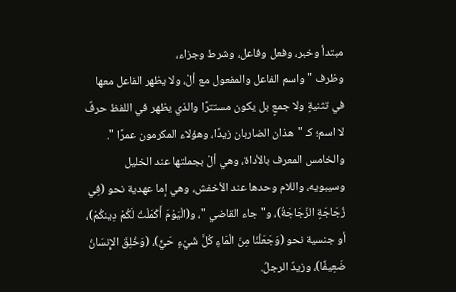مبتدأ وخبر، وفعل وفاعل، وشرط وجزاء،
وظرف " واسم الفاعل والمفعول مع ألْ، ولا يظهر الفاعل معها في تثنيةٍ ولا جمعٍ بل يكون مستترًا والذي يظهر في اللفظ حرفٌ لا اسم؛ كـ "هذان الضاربان زيدًا، وهؤلاء المكرمون عمرًا ".
والخامس المعرف بالأداة، وهي ألْ بجملتها عند الخليل وسيبويه، واللام وحدها عند الأخفش، وهي إما عهدية نحو (فِي زُجَاجَةٍ الزّجَاجَةُ)، و"جاء القاضي "، و(الْيَوْمَ أَكْمَلْتُ لَكُمْ دِينكُمْ)، أو جنسية نحو (وَجَعَلْنَا مِنَ الْمَاءِ كُلَّ شَيْءٍ حَيٍّ)، (وَخُلِقَ الإٍنسَانُ ضَعِيفًا)، وزيدٌ الرجلُ.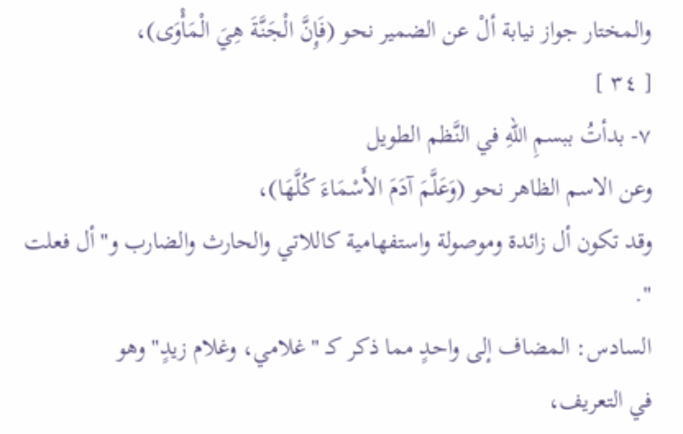والمختار جواز نيابة ألْ عن الضمير نحو (فَإِنَّ الْجَنَّةَ هِيَ الْمَأْوَى)،
[ ٣٤ ]
٧- بدأتُ ببسمِ اللهِ في النَّظم الطويل
وعن الاسم الظاهر نحو (وَعَلَّمَ آدَمَ الأَسْمَاءَ كُلَّهَا)،
وقد تكون أل زائدة وموصولة واستفهامية كاللاتي والحارث والضارب و"أل فعلت ".
السادس: المضاف إلى واحدٍ مما ذكر كـ "غلامي، وغلام زيدٍ" وهو
في التعريف،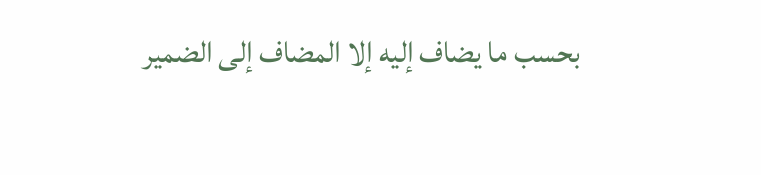بحسب ما يضاف إليه إلا المضاف إلى الضمير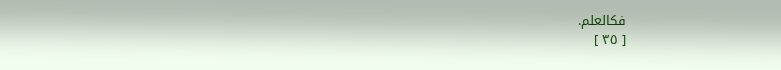فكالعلم.
[ ٣٥ ]